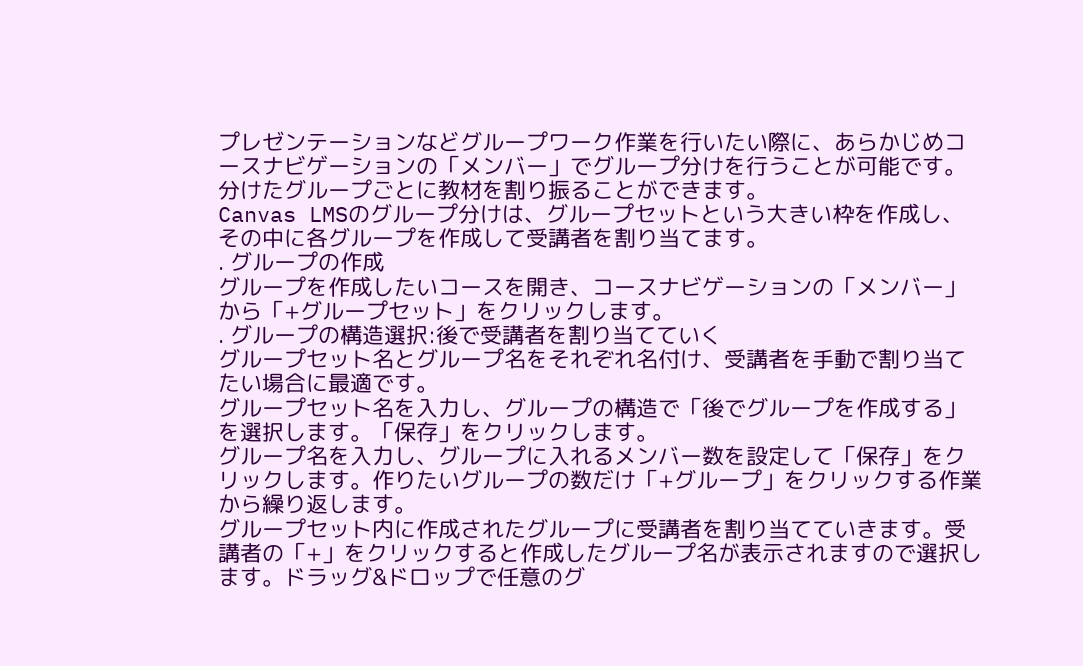プレゼンテーションなどグループワーク作業を行いたい際に、あらかじめコースナビゲーションの「メンバー」でグループ分けを行うことが可能です。分けたグループごとに教材を割り振ることができます。
Canvas LMSのグループ分けは、グループセットという大きい枠を作成し、その中に各グループを作成して受講者を割り当てます。
. グループの作成
グループを作成したいコースを開き、コースナビゲーションの「メンバー」から「+グループセット」をクリックします。
. グループの構造選択:後で受講者を割り当てていく
グループセット名とグループ名をそれぞれ名付け、受講者を手動で割り当てたい場合に最適です。
グループセット名を入力し、グループの構造で「後でグループを作成する」を選択します。「保存」をクリックします。
グループ名を入力し、グループに入れるメンバー数を設定して「保存」をクリックします。作りたいグループの数だけ「+グループ」をクリックする作業から繰り返します。
グループセット内に作成されたグループに受講者を割り当てていきます。受講者の「+」をクリックすると作成したグループ名が表示されますので選択します。ドラッグ&ドロップで任意のグ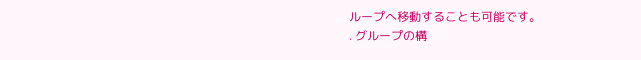ループへ移動することも可能です。
. グループの構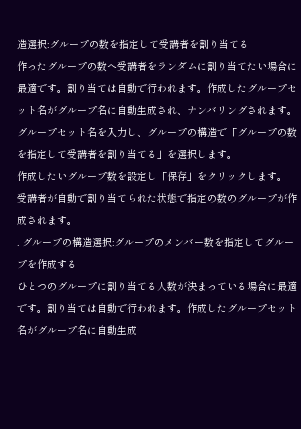造選択:グループの数を指定して受講者を割り当てる
作ったグループの数へ受講者をランダムに割り当てたい場合に最適です。割り当ては自動で行われます。作成したグループセット名がグループ名に自動生成され、ナンバリングされます。
グループセット名を入力し、グループの構造で「グループの数を指定して受講者を割り当てる」を選択します。
作成したいグループ数を設定し「保存」をクリックします。
受講者が自動で割り当てられた状態で指定の数のグループが作成されます。
. グループの構造選択:グループのメンバー数を指定してグループを作成する
ひとつのグループに割り当てる人数が決まっている場合に最適です。割り当ては自動で行われます。作成したグループセット名がグループ名に自動生成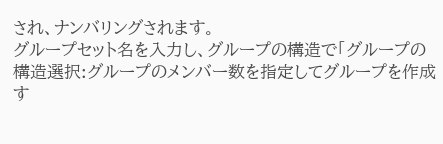され、ナンバリングされます。
グループセット名を入力し、グループの構造で「グループの構造選択:グループのメンバー数を指定してグループを作成す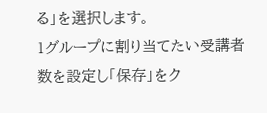る」を選択します。
1グループに割り当てたい受講者数を設定し「保存」をク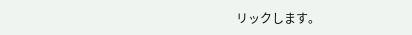リックします。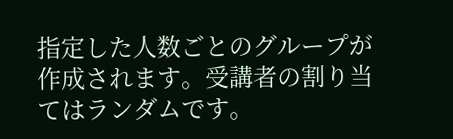指定した人数ごとのグループが作成されます。受講者の割り当てはランダムです。